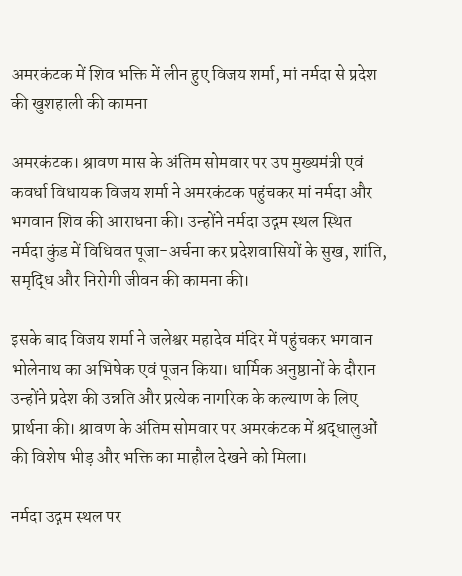अमरकंटक में शिव भक्ति में लीन हुए विजय शर्मा, मां नर्मदा से प्रदेश की खुशहाली की कामना

अमरकंटक। श्रावण मास के अंतिम सोमवार पर उप मुख्यमंत्री एवं कवर्धा विधायक विजय शर्मा ने अमरकंटक पहुंचकर मां नर्मदा और भगवान शिव की आराधना की। उन्होंने नर्मदा उद्गम स्थल स्थित नर्मदा कुंड में विधिवत पूजा-अर्चना कर प्रदेशवासियों के सुख, शांति, समृद्धि और निरोगी जीवन की कामना की।

इसके बाद विजय शर्मा ने जलेश्वर महादेव मंदिर में पहुंचकर भगवान भोलेनाथ का अभिषेक एवं पूजन किया। धार्मिक अनुष्ठानों के दौरान उन्होंने प्रदेश की उन्नति और प्रत्येक नागरिक के कल्याण के लिए प्रार्थना की। श्रावण के अंतिम सोमवार पर अमरकंटक में श्रद्धालुओं की विशेष भीड़ और भक्ति का माहौल देखने को मिला।

नर्मदा उद्गम स्थल पर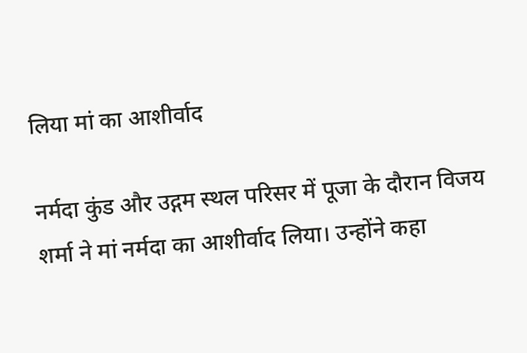लिया मां का आशीर्वाद

नर्मदा कुंड और उद्गम स्थल परिसर में पूजा के दौरान विजय शर्मा ने मां नर्मदा का आशीर्वाद लिया। उन्होंने कहा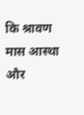कि श्रावण मास आस्था और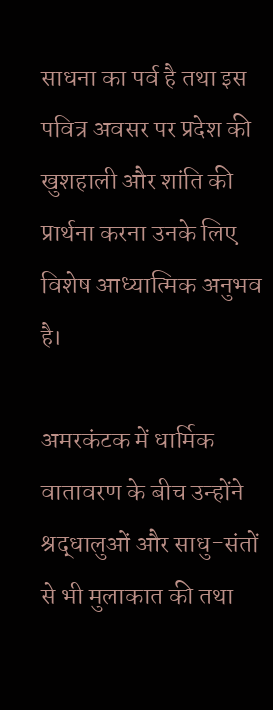साधना का पर्व है तथा इस पवित्र अवसर पर प्रदेश की खुशहाली और शांति की प्रार्थना करना उनके लिए विशेष आध्यात्मिक अनुभव है।

अमरकंटक में धार्मिक वातावरण के बीच उन्होंने श्रद्धालुओं और साधु-संतों से भी मुलाकात की तथा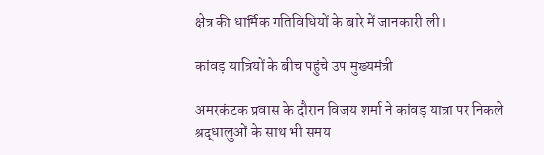क्षेत्र की धार्मिक गतिविधियों के बारे में जानकारी ली।

कांवड़ यात्रियों के बीच पहुंचे उप मुख्यमंत्री

अमरकंटक प्रवास के दौरान विजय शर्मा ने कांवड़ यात्रा पर निकले श्रद्धालुओं के साथ भी समय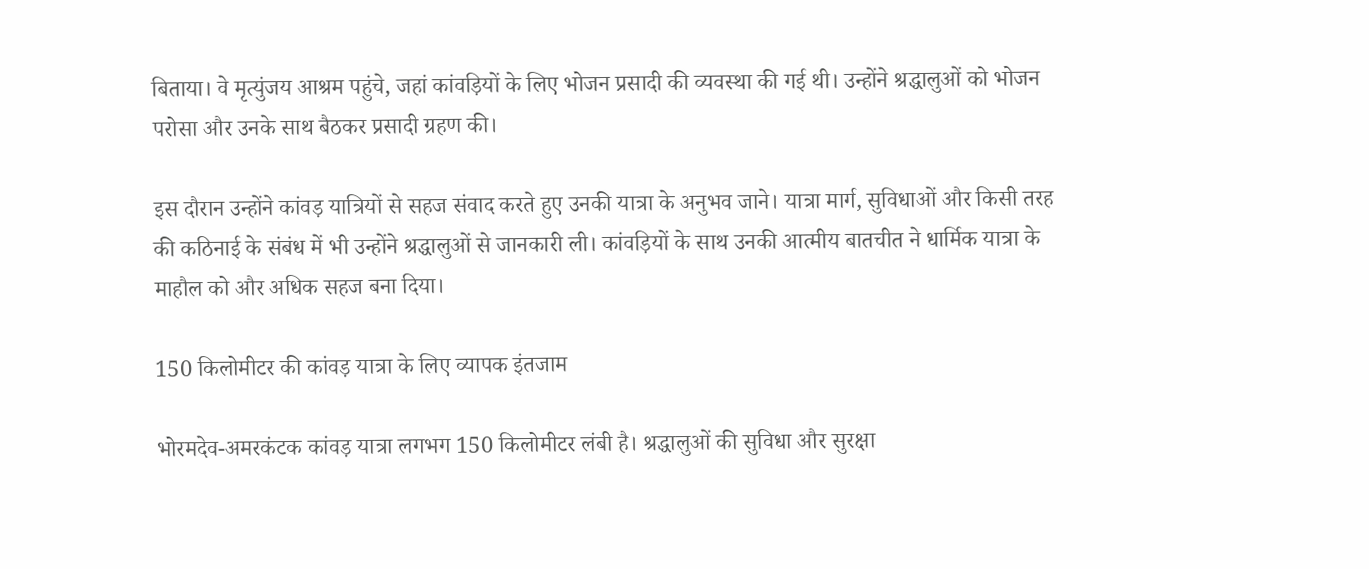बिताया। वे मृत्युंजय आश्रम पहुंचे, जहां कांवड़ियों के लिए भोजन प्रसादी की व्यवस्था की गई थी। उन्होंने श्रद्धालुओं को भोजन परोसा और उनके साथ बैठकर प्रसादी ग्रहण की।

इस दौरान उन्होंने कांवड़ यात्रियों से सहज संवाद करते हुए उनकी यात्रा के अनुभव जाने। यात्रा मार्ग, सुविधाओं और किसी तरह की कठिनाई के संबंध में भी उन्होंने श्रद्धालुओं से जानकारी ली। कांवड़ियों के साथ उनकी आत्मीय बातचीत ने धार्मिक यात्रा के माहौल को और अधिक सहज बना दिया।

150 किलोमीटर की कांवड़ यात्रा के लिए व्यापक इंतजाम

भोरमदेव-अमरकंटक कांवड़ यात्रा लगभग 150 किलोमीटर लंबी है। श्रद्धालुओं की सुविधा और सुरक्षा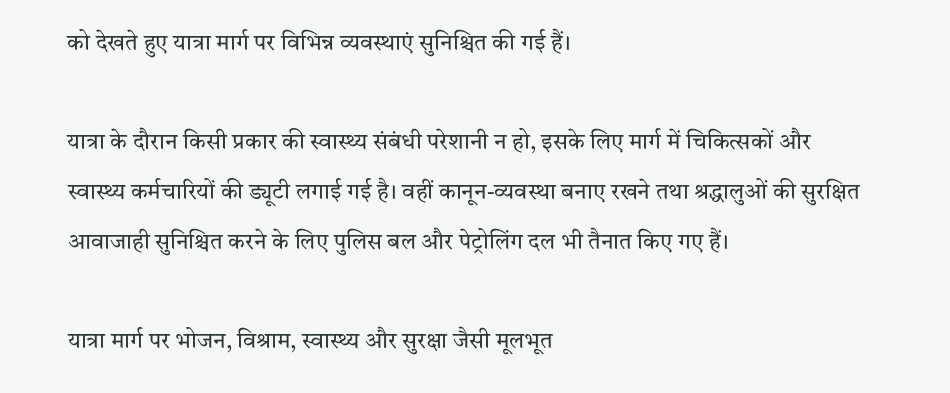को देखते हुए यात्रा मार्ग पर विभिन्न व्यवस्थाएं सुनिश्चित की गई हैं।

यात्रा के दौरान किसी प्रकार की स्वास्थ्य संबंधी परेशानी न हो, इसके लिए मार्ग में चिकित्सकों और स्वास्थ्य कर्मचारियों की ड्यूटी लगाई गई है। वहीं कानून-व्यवस्था बनाए रखने तथा श्रद्धालुओं की सुरक्षित आवाजाही सुनिश्चित करने के लिए पुलिस बल और पेट्रोलिंग दल भी तैनात किए गए हैं।

यात्रा मार्ग पर भोजन, विश्राम, स्वास्थ्य और सुरक्षा जैसी मूलभूत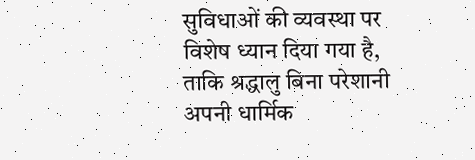सुविधाओं की व्यवस्था पर विशेष ध्यान दिया गया है, ताकि श्रद्धालु बिना परेशानी अपनी धार्मिक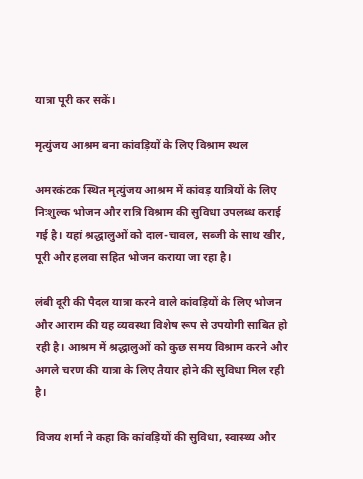यात्रा पूरी कर सकें।

मृत्युंजय आश्रम बना कांवड़ियों के लिए विश्राम स्थल

अमरकंटक स्थित मृत्युंजय आश्रम में कांवड़ यात्रियों के लिए निःशुल्क भोजन और रात्रि विश्राम की सुविधा उपलब्ध कराई गई है। यहां श्रद्धालुओं को दाल-चावल, सब्जी के साथ खीर, पूरी और हलवा सहित भोजन कराया जा रहा है।

लंबी दूरी की पैदल यात्रा करने वाले कांवड़ियों के लिए भोजन और आराम की यह व्यवस्था विशेष रूप से उपयोगी साबित हो रही है। आश्रम में श्रद्धालुओं को कुछ समय विश्राम करने और अगले चरण की यात्रा के लिए तैयार होने की सुविधा मिल रही है।

विजय शर्मा ने कहा कि कांवड़ियों की सुविधा, स्वास्थ्य और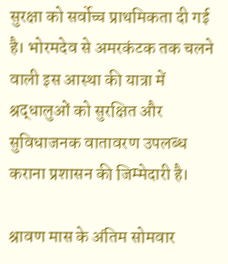सुरक्षा को सर्वोच्च प्राथमिकता दी गई है। भोरमदेव से अमरकंटक तक चलने वाली इस आस्था की यात्रा में श्रद्धालुओं को सुरक्षित और सुविधाजनक वातावरण उपलब्ध कराना प्रशासन की जिम्मेदारी है।

श्रावण मास के अंतिम सोमवार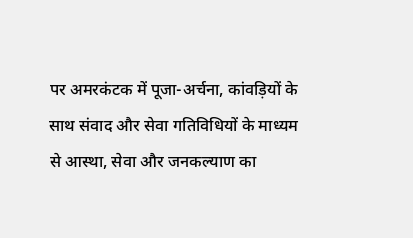पर अमरकंटक में पूजा-अर्चना, कांवड़ियों के साथ संवाद और सेवा गतिविधियों के माध्यम से आस्था, सेवा और जनकल्याण का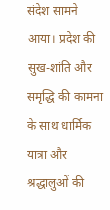संदेश सामने आया। प्रदेश की सुख-शांति और समृद्धि की कामना के साथ धार्मिक यात्रा और श्रद्धालुओं की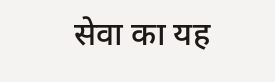सेवा का यह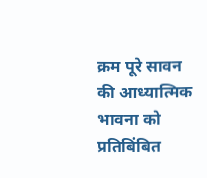क्रम पूरे सावन की आध्यात्मिक भावना को प्रतिबिंबित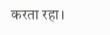करता रहा।